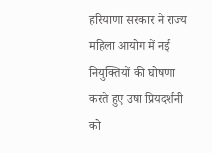हरियाणा सरकार ने राज्य महिला आयोग में नई नियुक्तियों की घोषणा करते हुए उषा प्रियदर्शनी को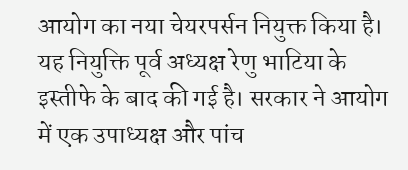आयोग का नया चेयरपर्सन नियुक्त किया है। यह नियुक्ति पूर्व अध्यक्ष रेणु भाटिया के इस्तीफे के बाद की गई है। सरकार ने आयोग में एक उपाध्यक्ष और पांच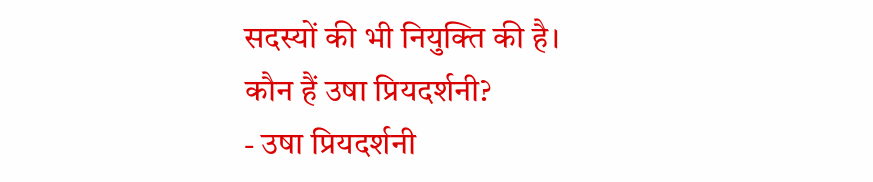सदस्यों की भी नियुक्ति की है।
कौन हैं उषा प्रियदर्शनी?
- उषा प्रियदर्शनी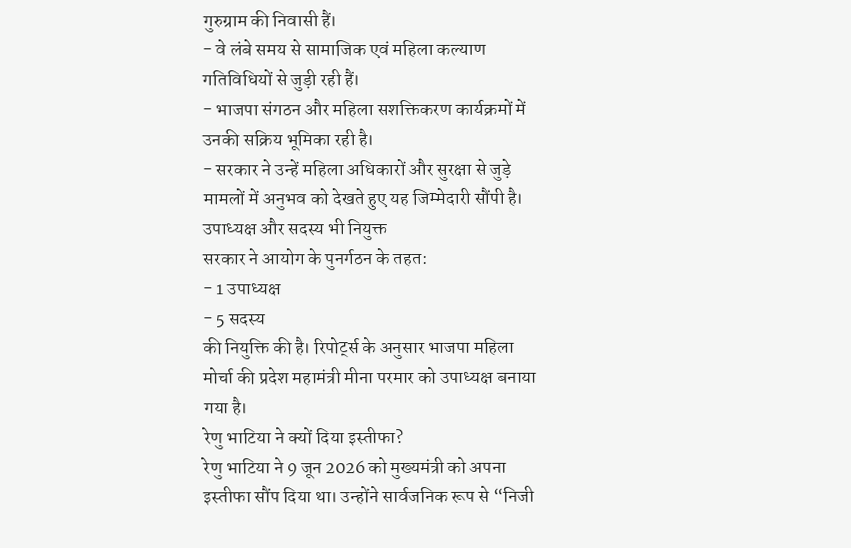गुरुग्राम की निवासी हैं।
- वे लंबे समय से सामाजिक एवं महिला कल्याण गतिविधियों से जुड़ी रही हैं।
- भाजपा संगठन और महिला सशक्तिकरण कार्यक्रमों में उनकी सक्रिय भूमिका रही है।
- सरकार ने उन्हें महिला अधिकारों और सुरक्षा से जुड़े मामलों में अनुभव को देखते हुए यह जिम्मेदारी सौंपी है।
उपाध्यक्ष और सदस्य भी नियुक्त
सरकार ने आयोग के पुनर्गठन के तहत:
- 1 उपाध्यक्ष
- 5 सदस्य
की नियुक्ति की है। रिपोर्ट्स के अनुसार भाजपा महिला मोर्चा की प्रदेश महामंत्री मीना परमार को उपाध्यक्ष बनाया गया है।
रेणु भाटिया ने क्यों दिया इस्तीफा?
रेणु भाटिया ने 9 जून 2026 को मुख्यमंत्री को अपना इस्तीफा सौंप दिया था। उन्होंने सार्वजनिक रूप से “निजी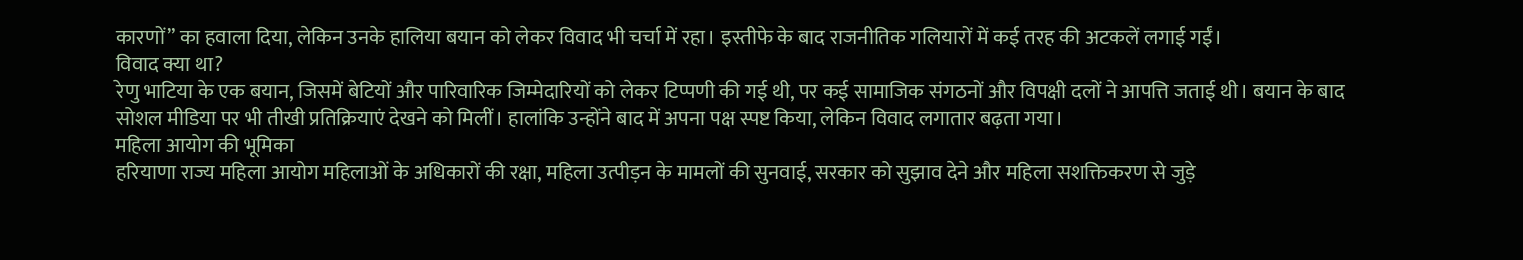कारणों” का हवाला दिया, लेकिन उनके हालिया बयान को लेकर विवाद भी चर्चा में रहा। इस्तीफे के बाद राजनीतिक गलियारों में कई तरह की अटकलें लगाई गईं।
विवाद क्या था?
रेणु भाटिया के एक बयान, जिसमें बेटियों और पारिवारिक जिम्मेदारियों को लेकर टिप्पणी की गई थी, पर कई सामाजिक संगठनों और विपक्षी दलों ने आपत्ति जताई थी। बयान के बाद सोशल मीडिया पर भी तीखी प्रतिक्रियाएं देखने को मिलीं। हालांकि उन्होंने बाद में अपना पक्ष स्पष्ट किया, लेकिन विवाद लगातार बढ़ता गया।
महिला आयोग की भूमिका
हरियाणा राज्य महिला आयोग महिलाओं के अधिकारों की रक्षा, महिला उत्पीड़न के मामलों की सुनवाई, सरकार को सुझाव देने और महिला सशक्तिकरण से जुड़े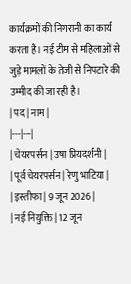कार्यक्रमों की निगरानी का कार्य करता है। नई टीम से महिलाओं से जुड़े मामलों के तेजी से निपटारे की उम्मीद की जा रही है।
| पद | नाम |
|---|---|
| चेयरपर्सन | उषा प्रियदर्शनी |
| पूर्व चेयरपर्सन | रेणु भाटिया |
| इस्तीफा | 9 जून 2026 |
| नई नियुक्ति | 12 जून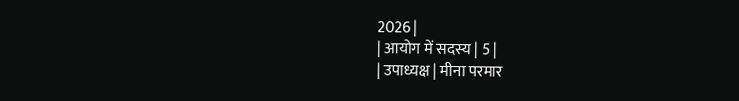2026 |
| आयोग में सदस्य | 5 |
| उपाध्यक्ष | मीना परमार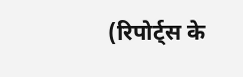(रिपोर्ट्स के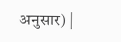अनुसार) |